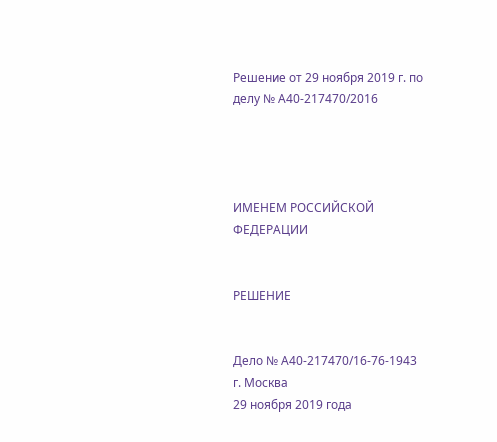Решение от 29 ноября 2019 г. по делу № А40-217470/2016




ИМЕНЕМ РОССИЙСКОЙ ФЕДЕРАЦИИ


РЕШЕНИЕ


Дело № А40-217470/16-76-1943
г. Москва
29 ноября 2019 года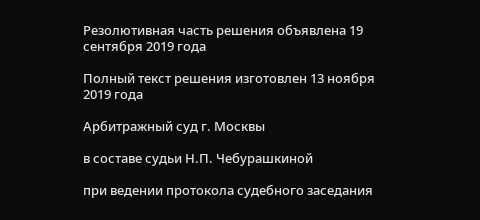Резолютивная часть решения объявлена 19 сентября 2019 года

Полный текст решения изготовлен 13 ноября 2019 года

Арбитражный суд г. Москвы

в составе судьи Н.П. Чебурашкиной

при ведении протокола судебного заседания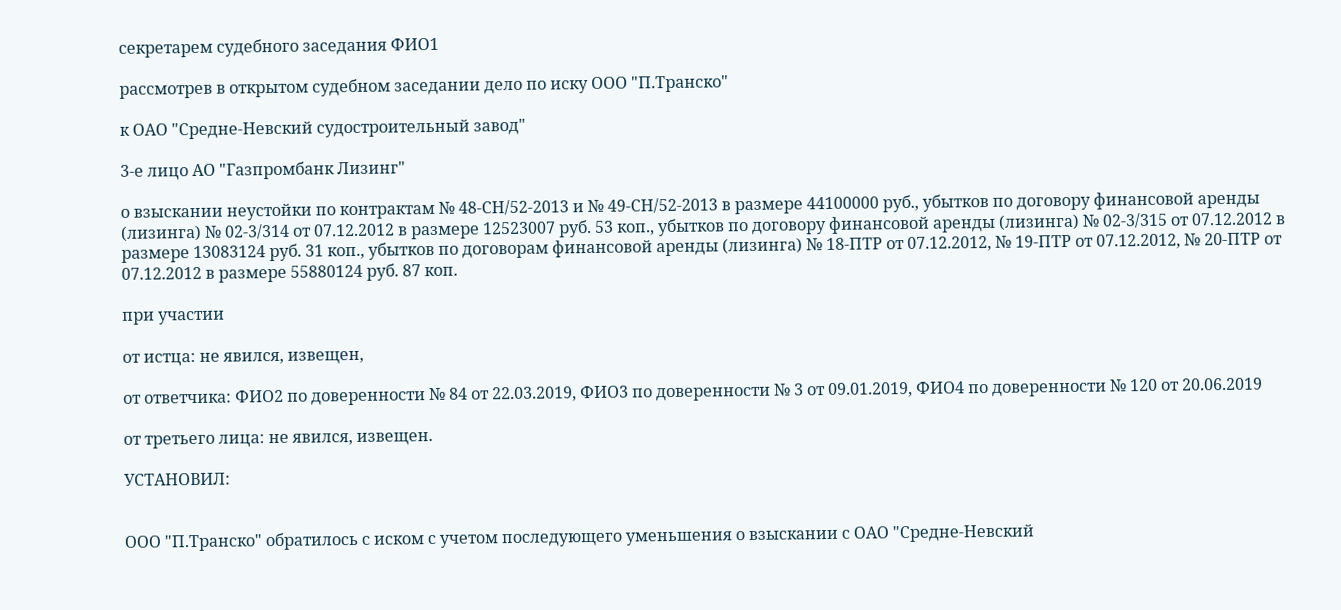секретарем судебного заседания ФИО1

рассмотрев в открытом судебном заседании дело по иску ООО "П.Транско"

к ОАО "Средне-Невский судостроительный завод"

3-е лицо АО "Газпромбанк Лизинг"

о взыскании неустойки по контрактам № 48-СН/52-2013 и № 49-СН/52-2013 в размере 44100000 руб., убытков по договору финансовой аренды (лизинга) № 02-3/314 от 07.12.2012 в размере 12523007 руб. 53 коп., убытков по договору финансовой аренды (лизинга) № 02-3/315 от 07.12.2012 в размере 13083124 руб. 31 коп., убытков по договорам финансовой аренды (лизинга) № 18-ПТР от 07.12.2012, № 19-ПТР от 07.12.2012, № 20-ПТР от 07.12.2012 в размере 55880124 руб. 87 коп.

при участии

от истца: не явился, извещен,

от ответчика: ФИО2 по доверенности № 84 от 22.03.2019, ФИО3 по доверенности № 3 от 09.01.2019, ФИО4 по доверенности № 120 от 20.06.2019

от третьего лица: не явился, извещен.

УСТАНОВИЛ:


ООО "П.Транско" обратилось с иском с учетом последующего уменьшения о взыскании с ОАО "Средне-Невский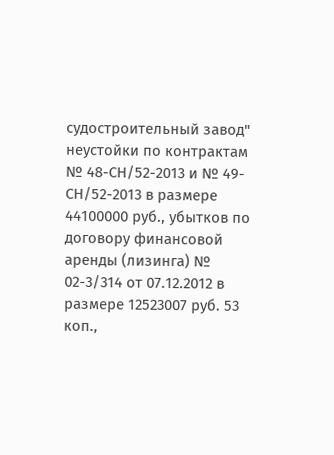судостроительный завод" неустойки по контрактам № 48-СН/52-2013 и № 49-СН/52-2013 в размере 44100000 руб., убытков по договору финансовой аренды (лизинга) № 02-3/314 от 07.12.2012 в размере 12523007 руб. 53 коп.,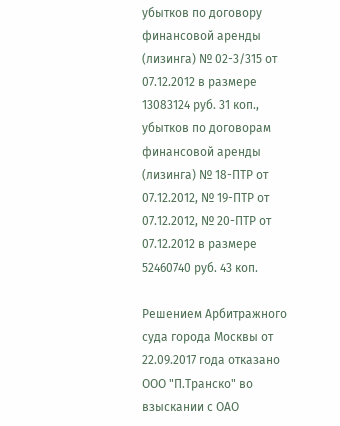убытков по договору финансовой аренды (лизинга) № 02-3/315 от 07.12.2012 в размере 13083124 руб. 31 коп., убытков по договорам финансовой аренды (лизинга) № 18-ПТР от 07.12.2012, № 19-ПТР от 07.12.2012, № 20-ПТР от 07.12.2012 в размере 52460740 руб. 43 коп.

Решением Арбитражного суда города Москвы от 22.09.2017 года отказано ООО "П.Транско" во взыскании с ОАО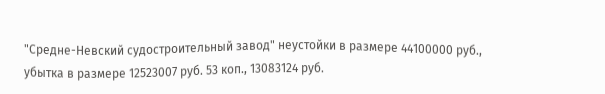"Средне-Невский судостроительный завод" неустойки в размере 44100000 руб., убытка в размере 12523007 руб. 53 коп., 13083124 руб.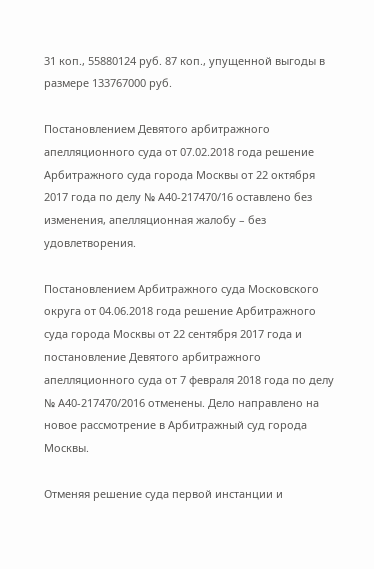31 коп., 55880124 руб. 87 коп., упущенной выгоды в размере 133767000 руб.

Постановлением Девятого арбитражного апелляционного суда от 07.02.2018 года решение Арбитражного суда города Москвы от 22 октября 2017 года по делу № А40-217470/16 оставлено без изменения, апелляционная жалобу – без удовлетворения.

Постановлением Арбитражного суда Московского округа от 04.06.2018 года решение Арбитражного суда города Москвы от 22 сентября 2017 года и постановление Девятого арбитражного апелляционного суда от 7 февраля 2018 года по делу № А40-217470/2016 отменены. Дело направлено на новое рассмотрение в Арбитражный суд города Москвы.

Отменяя решение суда первой инстанции и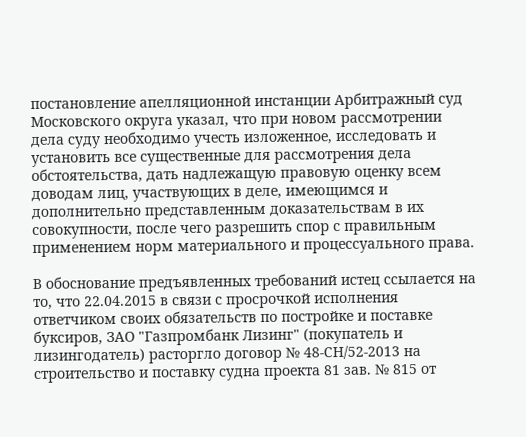постановление апелляционной инстанции Арбитражный суд Московского округа указал, что при новом рассмотрении дела суду необходимо учесть изложенное, исследовать и установить все существенные для рассмотрения дела обстоятельства, дать надлежащую правовую оценку всем доводам лиц, участвующих в деле, имеющимся и дополнительно представленным доказательствам в их совокупности, после чего разрешить спор с правильным применением норм материального и процессуального права.

В обоснование предъявленных требований истец ссылается на то, что 22.04.2015 в связи с просрочкой исполнения ответчиком своих обязательств по постройке и поставке буксиров, ЗАО "Газпромбанк Лизинг" (покупатель и лизингодатель) расторгло договор № 48-СН/52-2013 на строительство и поставку судна проекта 81 зав. № 815 от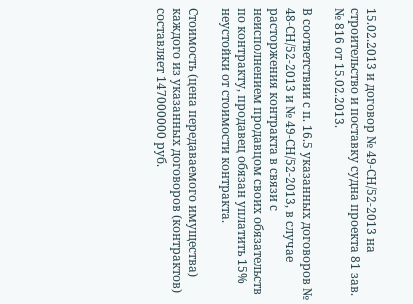15.02.2013 и договор № 49-СН/52-2013 на строительство и поставку судна проекта 81 зав. № 816 от 15.02.2013.

В соответствии с п. 16.5 указанных договоров № 48-СН/52-2013 и № 49-СН/52-2013, в случае расторжения контракта в связи с неисполнением продавцом своих обязательств по контракту, продавец обязан уплатить 15% неустойки от стоимости контракта.

Стоимость (цена передаваемого имущества) каждого из указанных договоров (контрактов) составляет 147000000 руб.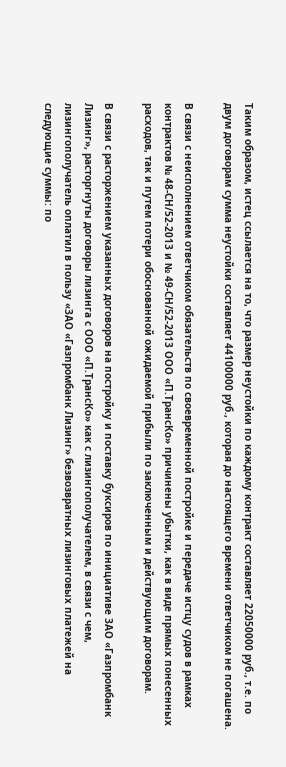Таким образом, истец ссылается на то, что размер неустойки по каждому контракт составляет 22050000 руб., т.е. по двум договорам сумма неустойки составляет 44100000 руб., которая до настоящего времени ответчиком не погашена.

В связи с неисполнением ответчиком обязательств по своевременной постройке и передаче истцу судов в рамках контрактов № 48-СН/52-2013 и № 49-СН/52-2013 ООО «П.ТрансКо» причинены убытки, как в виде прямых понесенных расходов, так и путем потери обоснованной ожидаемой прибыли по заключенным и действующим договорам.

В связи с расторжением указанных договоров на постройку и поставку буксиров по инициативе ЗАО «Газпромбанк Лизинг», расторгнуты договоры лизинга с ООО «П.ТрансКо» как с лизингополучателем, в связи с чем, лизингополучатель оплатил в пользу «ЗАО «Газпромбанк Лизинг» безвозвратных лизинговых платежей на следующие суммы: по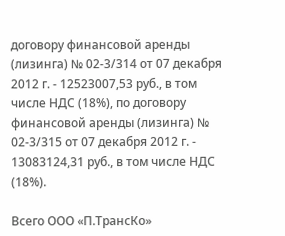договору финансовой аренды (лизинга) № 02-3/314 от 07 декабря 2012 г. - 12523007,53 руб., в том числе НДС (18%), по договору финансовой аренды (лизинга) № 02-3/315 от 07 декабря 2012 г. - 13083124,31 руб., в том числе НДС (18%).

Всего ООО «П.ТрансКо»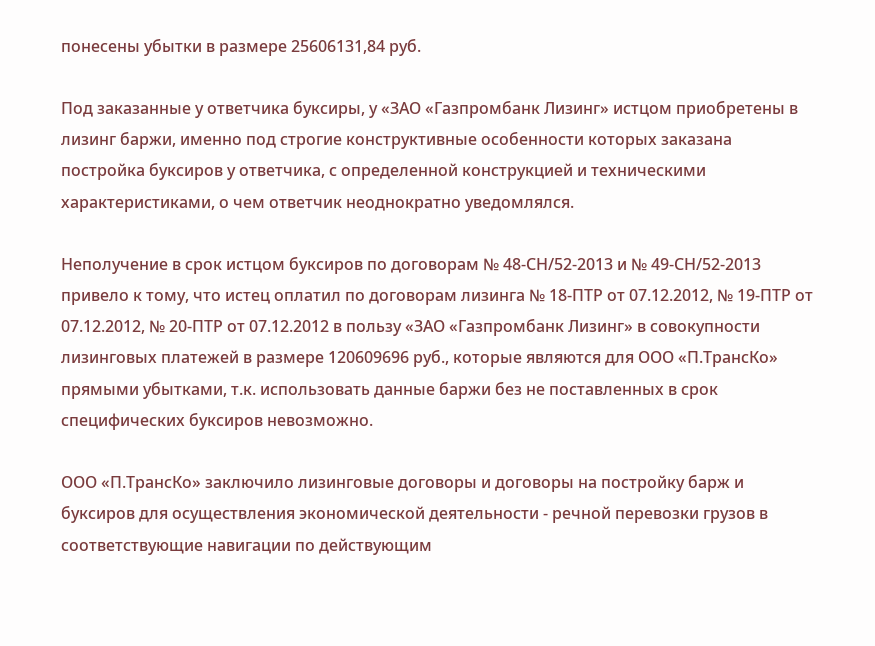понесены убытки в размере 25606131,84 руб.

Под заказанные у ответчика буксиры, у «ЗАО «Газпромбанк Лизинг» истцом приобретены в лизинг баржи, именно под строгие конструктивные особенности которых заказана постройка буксиров у ответчика, с определенной конструкцией и техническими характеристиками, о чем ответчик неоднократно уведомлялся.

Неполучение в срок истцом буксиров по договорам № 48-СН/52-2013 и № 49-СН/52-2013 привело к тому, что истец оплатил по договорам лизинга № 18-ПТР от 07.12.2012, № 19-ПТР от 07.12.2012, № 20-ПТР от 07.12.2012 в пользу «ЗАО «Газпромбанк Лизинг» в совокупности лизинговых платежей в размере 120609696 руб., которые являются для ООО «П.ТрансКо» прямыми убытками, т.к. использовать данные баржи без не поставленных в срок специфических буксиров невозможно.

ООО «П.ТрансКо» заключило лизинговые договоры и договоры на постройку барж и буксиров для осуществления экономической деятельности - речной перевозки грузов в соответствующие навигации по действующим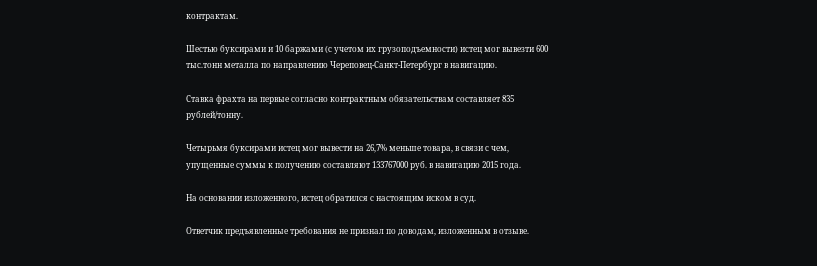контрактам.

Шестью буксирами и 10 баржами (с учетом их грузоподъемности) истец мог вывезти 600 тыс.тонн металла по направлению Череповец-Санкт-Петербург в навигацию.

Ставка фрахта на первые согласно контрактным обязательствам составляет 835 рублей/тонну.

Четырьмя буксирами истец мог вывести на 26,7% меньше товара, в связи с чем, упущенные суммы к получению составляют 133767000 руб. в навигацию 2015 года.

На основании изложенного, истец обратился с настоящим иском в суд.

Ответчик предъявленные требования не признал по доводам, изложенным в отзыве.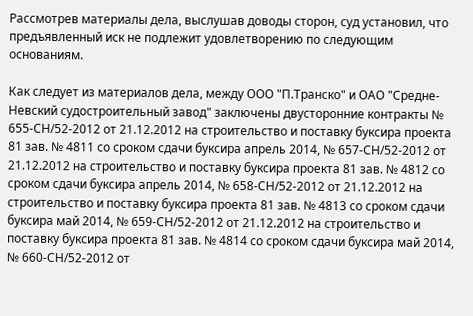Рассмотрев материалы дела, выслушав доводы сторон, суд установил, что предъявленный иск не подлежит удовлетворению по следующим основаниям.

Как следует из материалов дела, между ООО "П.Транско" и ОАО "Средне-Невский судостроительный завод" заключены двусторонние контракты № 655-СН/52-2012 от 21.12.2012 на строительство и поставку буксира проекта 81 зав. № 4811 со сроком сдачи буксира апрель 2014, № 657-СН/52-2012 от 21.12.2012 на строительство и поставку буксира проекта 81 зав. № 4812 со сроком сдачи буксира апрель 2014, № 658-СН/52-2012 от 21.12.2012 на строительство и поставку буксира проекта 81 зав. № 4813 со сроком сдачи буксира май 2014, № 659-СН/52-2012 от 21.12.2012 на строительство и поставку буксира проекта 81 зав. № 4814 со сроком сдачи буксира май 2014, № 660-СН/52-2012 от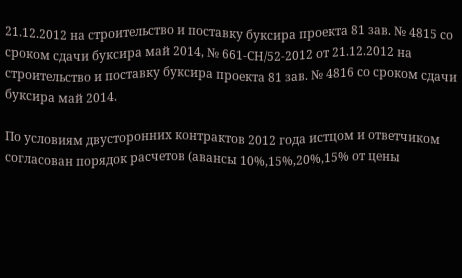21.12.2012 на строительство и поставку буксира проекта 81 зав. № 4815 со сроком сдачи буксира май 2014, № 661-СН/52-2012 от 21.12.2012 на строительство и поставку буксира проекта 81 зав. № 4816 со сроком сдачи буксира май 2014.

По условиям двусторонних контрактов 2012 года истцом и ответчиком согласован порядок расчетов (авансы 10%,15%,20%,15% от цены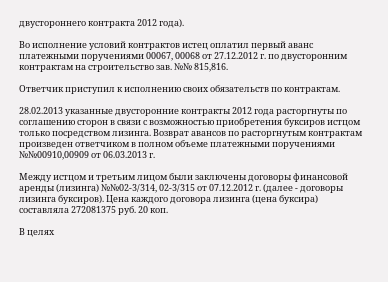двустороннего контракта 2012 года).

Во исполнение условий контрактов истец оплатил первый аванс платежными поручениями 00067, 00068 от 27.12.2012 г. по двусторонним контрактам на строительство зав. №№ 815,816.

Ответчик приступил к исполнению своих обязательств по контрактам.

28.02.2013 указанные двусторонние контракты 2012 года расторгнуты по соглашению сторон в связи с возможностью приобретения буксиров истцом только посредством лизинга. Возврат авансов по расторгнутым контрактам произведен ответчиком в полном объеме платежными поручениями №№00910,00909 от 06.03.2013 г.

Между истцом и третьим лицом были заключены договоры финансовой аренды (лизинга) №№02-3/314, 02-3/315 от 07.12.2012 г. (далее - договоры лизинга буксиров). Цена каждого договора лизинга (цена буксира) составляла 272081375 руб. 20 коп.

В целях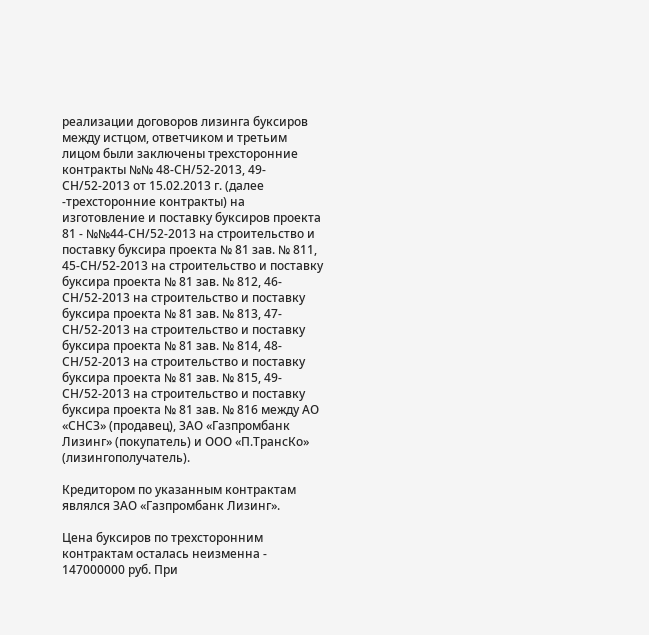реализации договоров лизинга буксиров между истцом, ответчиком и третьим лицом были заключены трехсторонние контракты №№ 48-СН/52-2013, 49-СН/52-2013 от 15.02.2013 г. (далее -трехсторонние контракты) на изготовление и поставку буксиров проекта 81 - №№44-СН/52-2013 на строительство и поставку буксира проекта № 81 зав. № 811, 45-СН/52-2013 на строительство и поставку буксира проекта № 81 зав. № 812, 46-СН/52-2013 на строительство и поставку буксира проекта № 81 зав. № 813, 47-СН/52-2013 на строительство и поставку буксира проекта № 81 зав. № 814, 48-СН/52-2013 на строительство и поставку буксира проекта № 81 зав. № 815, 49-СН/52-2013 на строительство и поставку буксира проекта № 81 зав. № 816 между АО «СНСЗ» (продавец), ЗАО «Газпромбанк Лизинг» (покупатель) и ООО «П.ТрансКо» (лизингополучатель).

Кредитором по указанным контрактам являлся ЗАО «Газпромбанк Лизинг».

Цена буксиров по трехсторонним контрактам осталась неизменна - 147000000 руб. При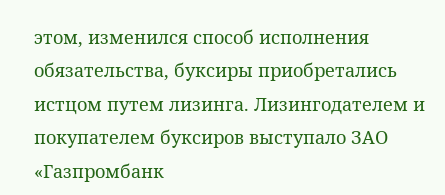этом, изменился способ исполнения обязательства, буксиры приобретались истцом путем лизинга. Лизингодателем и покупателем буксиров выступало ЗАО «Газпромбанк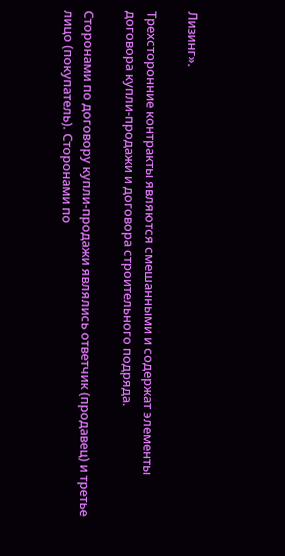Лизинг».

Трехсторонние контракты являются смешанными и содержат элементы договора купли-продажи и договора строительного подряда.

Сторонами по договору купли-продажи являлись ответчик (продавец) и третье лицо (покупатель). Сторонами по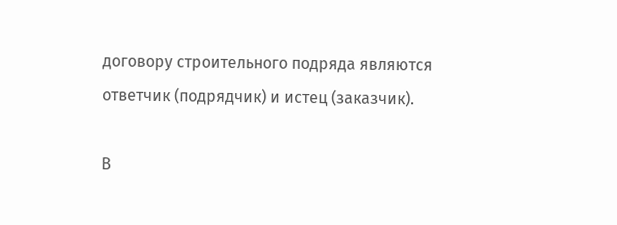договору строительного подряда являются ответчик (подрядчик) и истец (заказчик).

В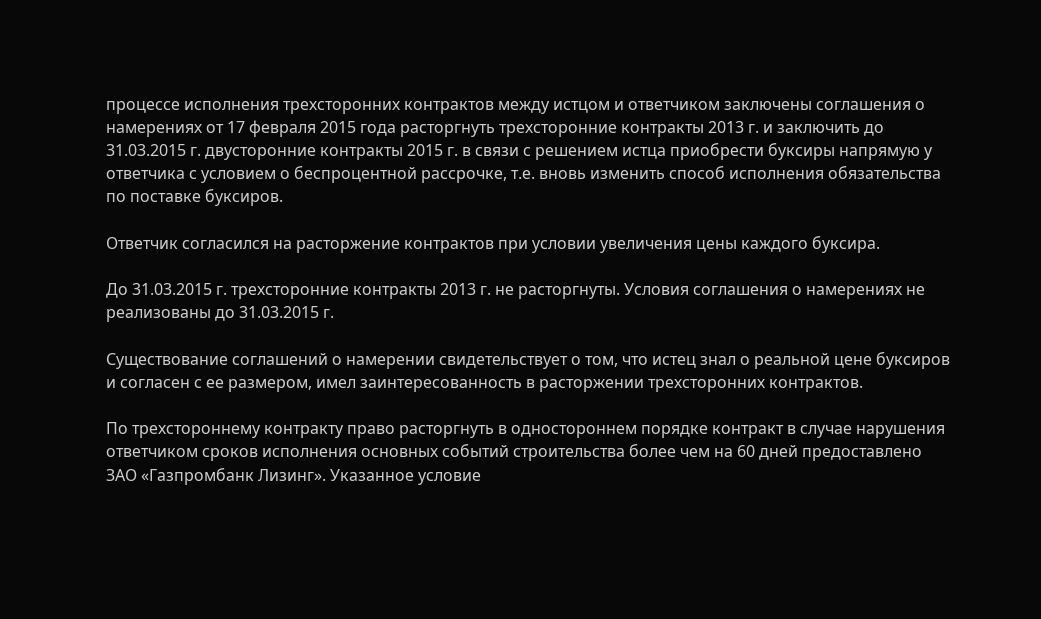процессе исполнения трехсторонних контрактов между истцом и ответчиком заключены соглашения о намерениях от 17 февраля 2015 года расторгнуть трехсторонние контракты 2013 г. и заключить до 31.03.2015 г. двусторонние контракты 2015 г. в связи с решением истца приобрести буксиры напрямую у ответчика с условием о беспроцентной рассрочке, т.е. вновь изменить способ исполнения обязательства по поставке буксиров.

Ответчик согласился на расторжение контрактов при условии увеличения цены каждого буксира.

До 31.03.2015 г. трехсторонние контракты 2013 г. не расторгнуты. Условия соглашения о намерениях не реализованы до 31.03.2015 г.

Существование соглашений о намерении свидетельствует о том, что истец знал о реальной цене буксиров и согласен с ее размером, имел заинтересованность в расторжении трехсторонних контрактов.

По трехстороннему контракту право расторгнуть в одностороннем порядке контракт в случае нарушения ответчиком сроков исполнения основных событий строительства более чем на 60 дней предоставлено ЗАО «Газпромбанк Лизинг». Указанное условие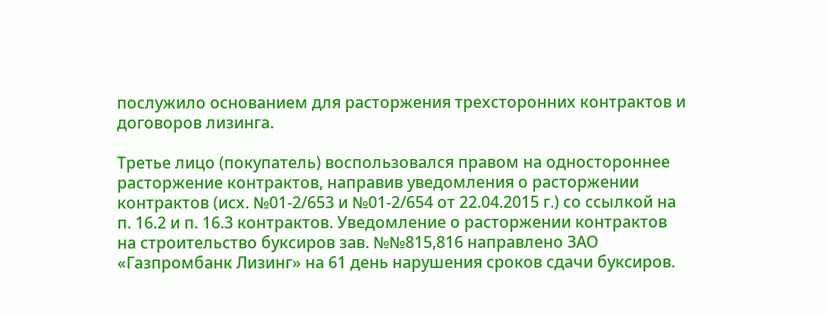послужило основанием для расторжения трехсторонних контрактов и договоров лизинга.

Третье лицо (покупатель) воспользовался правом на одностороннее расторжение контрактов, направив уведомления о расторжении контрактов (исх. №01-2/653 и №01-2/654 от 22.04.2015 г.) со ссылкой на п. 16.2 и п. 16.3 контрактов. Уведомление о расторжении контрактов на строительство буксиров зав. №№815,816 направлено ЗАО «Газпромбанк Лизинг» на 61 день нарушения сроков сдачи буксиров.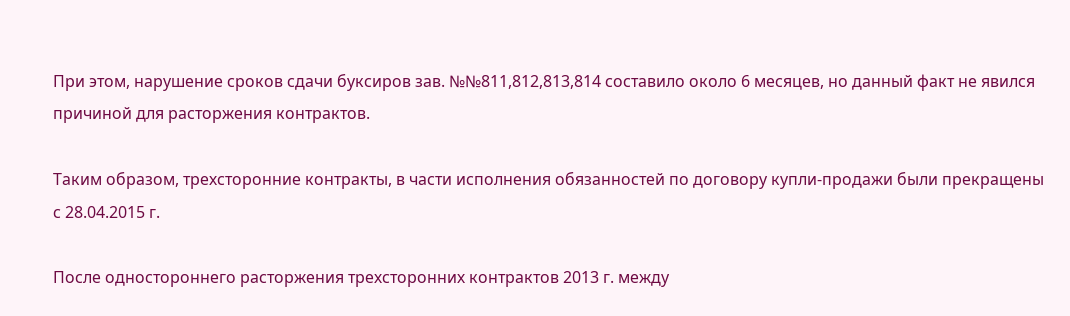При этом, нарушение сроков сдачи буксиров зав. №№811,812,813,814 составило около 6 месяцев, но данный факт не явился причиной для расторжения контрактов.

Таким образом, трехсторонние контракты, в части исполнения обязанностей по договору купли-продажи были прекращены с 28.04.2015 г.

После одностороннего расторжения трехсторонних контрактов 2013 г. между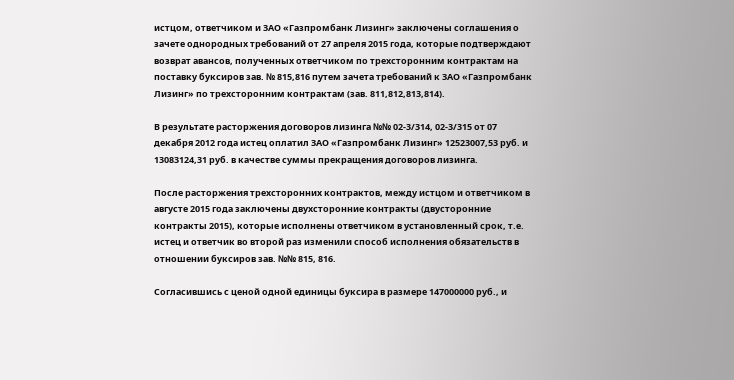истцом, ответчиком и ЗАО «Газпромбанк Лизинг» заключены соглашения о зачете однородных требований от 27 апреля 2015 года, которые подтверждают возврат авансов, полученных ответчиком по трехсторонним контрактам на поставку буксиров зав. № 815,816 путем зачета требований к ЗАО «Газпромбанк Лизинг» по трехсторонним контрактам (зав. 811,812,813,814).

В результате расторжения договоров лизинга №№ 02-3/314, 02-3/315 от 07 декабря 2012 года истец оплатил ЗАО «Газпромбанк Лизинг» 12523007,53 руб. и 13083124,31 руб. в качестве суммы прекращения договоров лизинга.

После расторжения трехсторонних контрактов, между истцом и ответчиком в августе 2015 года заключены двухсторонние контракты (двусторонние контракты 2015), которые исполнены ответчиком в установленный срок, т.е. истец и ответчик во второй раз изменили способ исполнения обязательств в отношении буксиров зав. №№ 815, 816.

Согласившись с ценой одной единицы буксира в размере 147000000 руб., и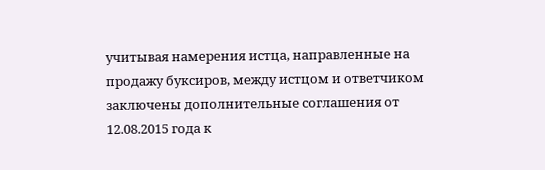учитывая намерения истца, направленные на продажу буксиров, между истцом и ответчиком заключены дополнительные соглашения от 12.08.2015 года к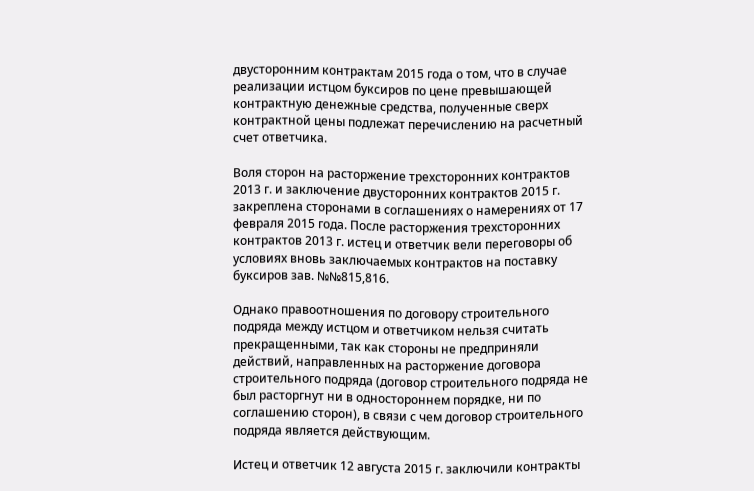двусторонним контрактам 2015 года о том, что в случае реализации истцом буксиров по цене превышающей контрактную денежные средства, полученные сверх контрактной цены подлежат перечислению на расчетный счет ответчика.

Воля сторон на расторжение трехсторонних контрактов 2013 г. и заключение двусторонних контрактов 2015 г. закреплена сторонами в соглашениях о намерениях от 17 февраля 2015 года. После расторжения трехсторонних контрактов 2013 г. истец и ответчик вели переговоры об условиях вновь заключаемых контрактов на поставку буксиров зав. №№815,816.

Однако правоотношения по договору строительного подряда между истцом и ответчиком нельзя считать прекращенными, так как стороны не предприняли действий, направленных на расторжение договора строительного подряда (договор строительного подряда не был расторгнут ни в одностороннем порядке, ни по соглашению сторон), в связи с чем договор строительного подряда является действующим.

Истец и ответчик 12 августа 2015 г. заключили контракты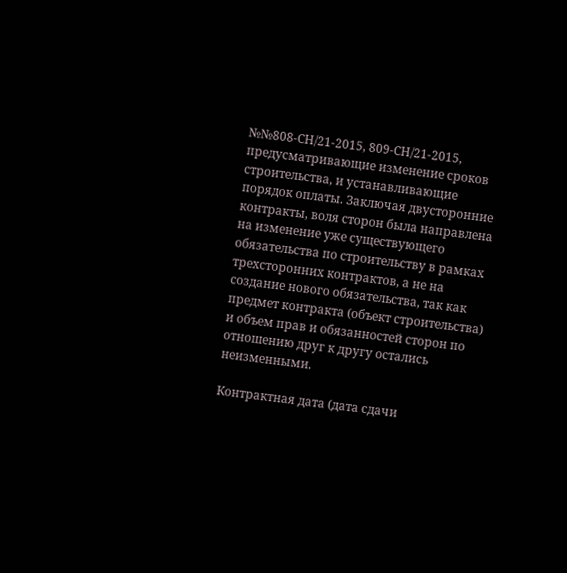№№808-СН/21-2015, 809-СН/21-2015, предусматривающие изменение сроков строительства, и устанавливающие порядок оплаты. Заключая двусторонние контракты, воля сторон была направлена на изменение уже существующего обязательства по строительству в рамках трехсторонних контрактов, а не на создание нового обязательства, так как предмет контракта (объект строительства) и объем прав и обязанностей сторон по отношению друг к другу остались неизменными.

Контрактная дата (дата сдачи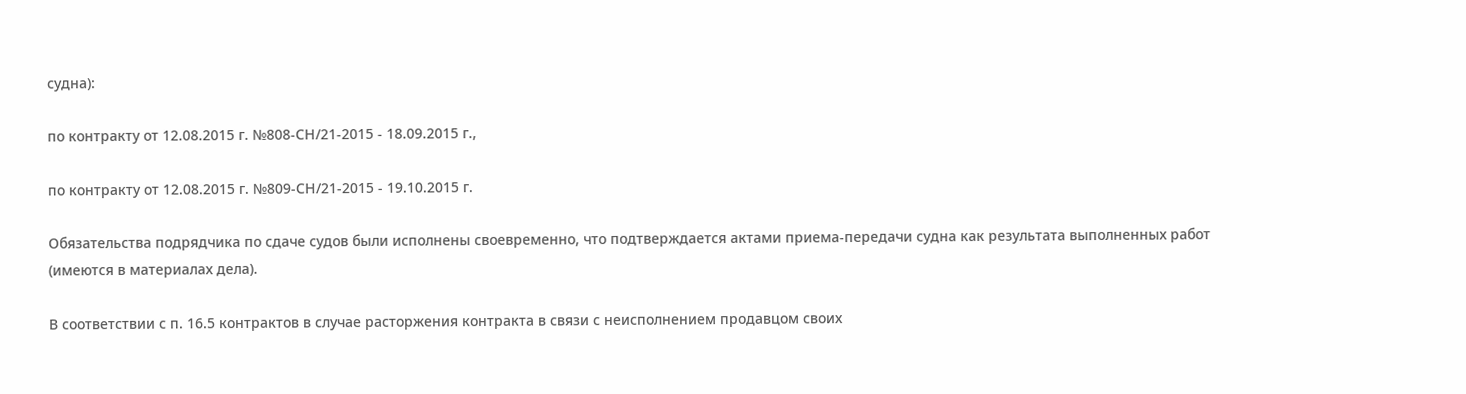судна):

по контракту от 12.08.2015 г. №808-СН/21-2015 - 18.09.2015 г.,

по контракту от 12.08.2015 г. №809-СН/21-2015 - 19.10.2015 г.

Обязательства подрядчика по сдаче судов были исполнены своевременно, что подтверждается актами приема-передачи судна как результата выполненных работ (имеются в материалах дела).

В соответствии с п. 16.5 контрактов в случае расторжения контракта в связи с неисполнением продавцом своих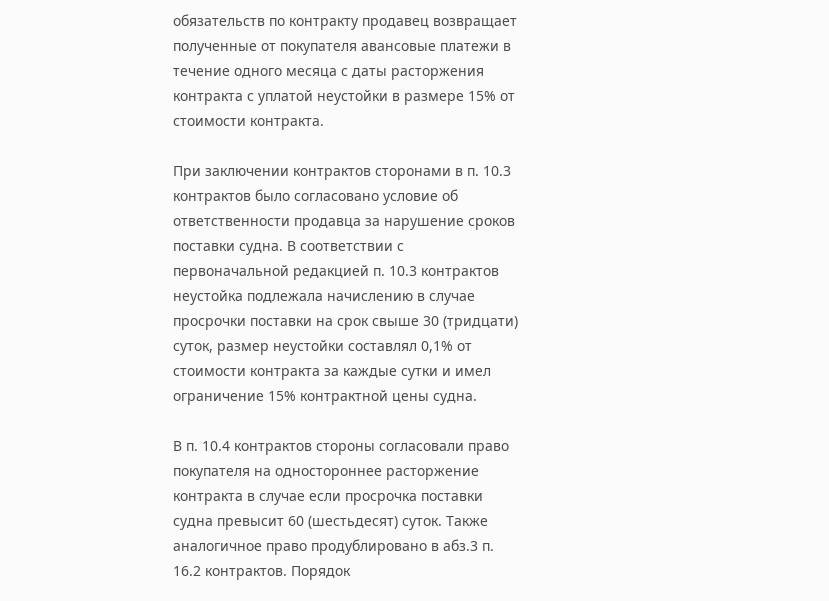обязательств по контракту продавец возвращает полученные от покупателя авансовые платежи в течение одного месяца с даты расторжения контракта с уплатой неустойки в размере 15% от стоимости контракта.

При заключении контрактов сторонами в п. 10.3 контрактов было согласовано условие об ответственности продавца за нарушение сроков поставки судна. В соответствии с первоначальной редакцией п. 10.3 контрактов неустойка подлежала начислению в случае просрочки поставки на срок свыше 30 (тридцати) суток, размер неустойки составлял 0,1% от стоимости контракта за каждые сутки и имел ограничение 15% контрактной цены судна.

В п. 10.4 контрактов стороны согласовали право покупателя на одностороннее расторжение контракта в случае если просрочка поставки судна превысит 60 (шестьдесят) суток. Также аналогичное право продублировано в абз.3 п. 16.2 контрактов. Порядок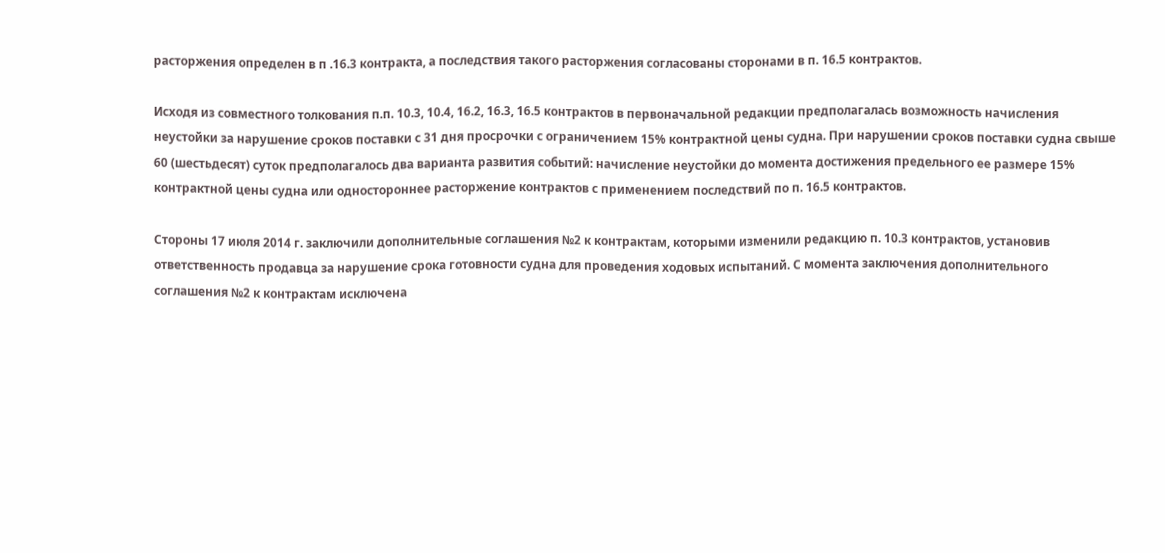расторжения определен в п .16.3 контракта, а последствия такого расторжения согласованы сторонами в п. 16.5 контрактов.

Исходя из совместного толкования п.п. 10.3, 10.4, 16.2, 16.3, 16.5 контрактов в первоначальной редакции предполагалась возможность начисления неустойки за нарушение сроков поставки с 31 дня просрочки с ограничением 15% контрактной цены судна. При нарушении сроков поставки судна свыше 60 (шестьдесят) суток предполагалось два варианта развития событий: начисление неустойки до момента достижения предельного ее размере 15% контрактной цены судна или одностороннее расторжение контрактов с применением последствий по п. 16.5 контрактов.

Стороны 17 июля 2014 г. заключили дополнительные соглашения №2 к контрактам, которыми изменили редакцию п. 10.3 контрактов, установив ответственность продавца за нарушение срока готовности судна для проведения ходовых испытаний. С момента заключения дополнительного соглашения №2 к контрактам исключена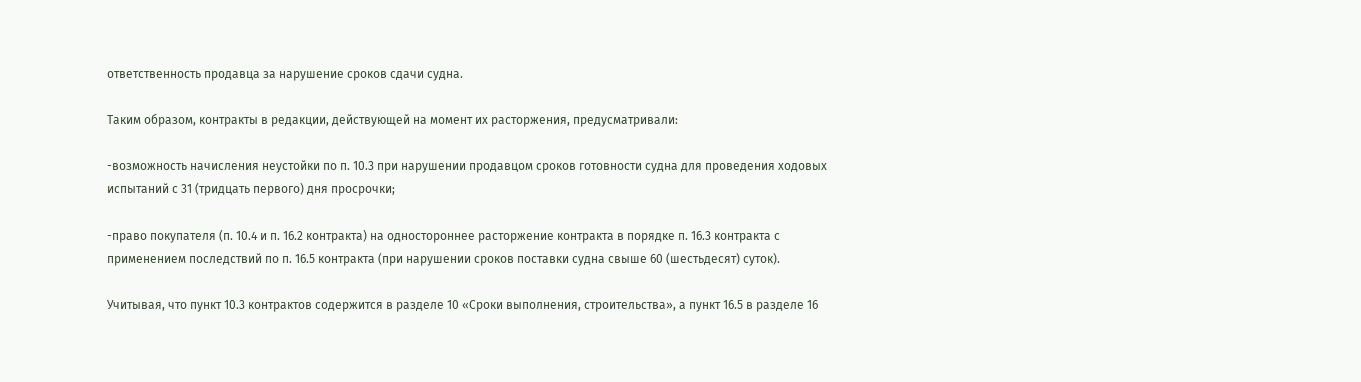ответственность продавца за нарушение сроков сдачи судна.

Таким образом, контракты в редакции, действующей на момент их расторжения, предусматривали:

-возможность начисления неустойки по п. 10.3 при нарушении продавцом сроков готовности судна для проведения ходовых испытаний с 31 (тридцать первого) дня просрочки;

-право покупателя (п. 10.4 и п. 16.2 контракта) на одностороннее расторжение контракта в порядке п. 16.3 контракта с применением последствий по п. 16.5 контракта (при нарушении сроков поставки судна свыше 60 (шестьдесят) суток).

Учитывая, что пункт 10.3 контрактов содержится в разделе 10 «Сроки выполнения, строительства», а пункт 16.5 в разделе 16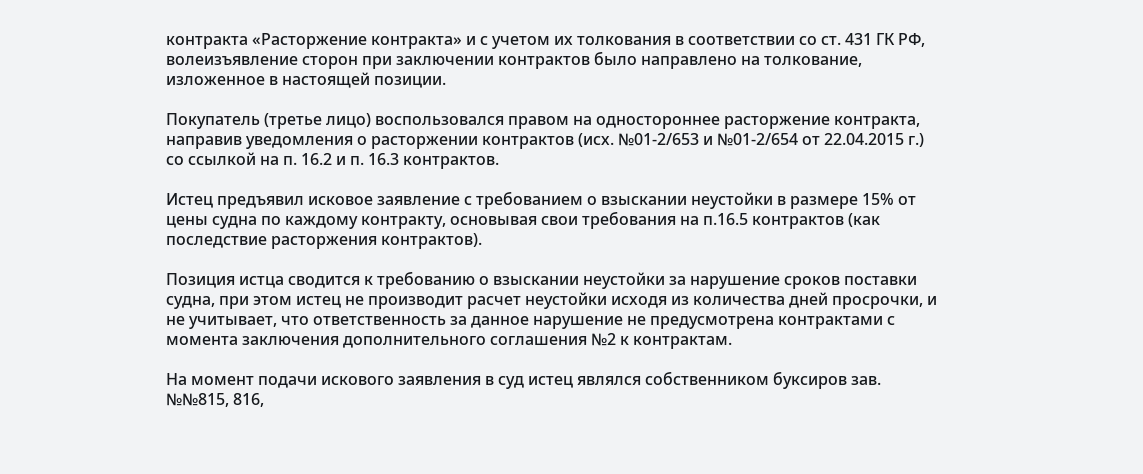контракта «Расторжение контракта» и с учетом их толкования в соответствии со ст. 431 ГК РФ, волеизъявление сторон при заключении контрактов было направлено на толкование, изложенное в настоящей позиции.

Покупатель (третье лицо) воспользовался правом на одностороннее расторжение контракта, направив уведомления о расторжении контрактов (исх. №01-2/653 и №01-2/654 от 22.04.2015 г.) со ссылкой на п. 16.2 и п. 16.3 контрактов.

Истец предъявил исковое заявление с требованием о взыскании неустойки в размере 15% от цены судна по каждому контракту, основывая свои требования на п.16.5 контрактов (как последствие расторжения контрактов).

Позиция истца сводится к требованию о взыскании неустойки за нарушение сроков поставки судна, при этом истец не производит расчет неустойки исходя из количества дней просрочки, и не учитывает, что ответственность за данное нарушение не предусмотрена контрактами с момента заключения дополнительного соглашения №2 к контрактам.

На момент подачи искового заявления в суд истец являлся собственником буксиров зав. №№815, 816,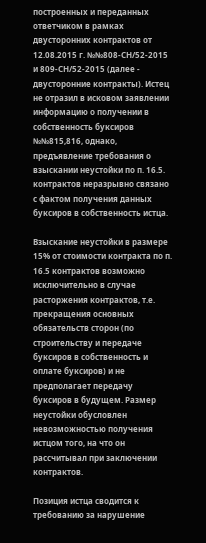построенных и переданных ответчиком в рамках двусторонних контрактов от 12.08.2015 г. №№808-СН/52-2015 и 809-СН/52-2015 (далее - двусторонние контракты). Истец не отразил в исковом заявлении информацию о получении в собственность буксиров №№815,816, однако, предъявление требования о взыскании неустойки по п. 16.5. контрактов неразрывно связано с фактом получения данных буксиров в собственность истца.

Взыскание неустойки в размере 15% от стоимости контракта по п. 16.5 контрактов возможно исключительно в случае расторжения контрактов, т.е. прекращения основных обязательств сторон (по строительству и передаче буксиров в собственность и оплате буксиров) и не предполагает передачу буксиров в будущем. Размер неустойки обусловлен невозможностью получения истцом того, на что он рассчитывал при заключении контрактов.

Позиция истца сводится к требованию за нарушение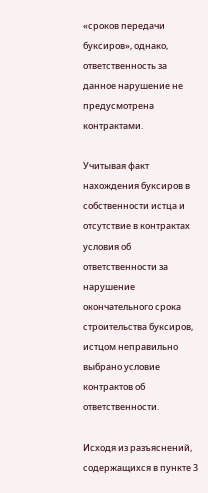«сроков передачи буксиров», однако, ответственность за данное нарушение не предусмотрена контрактами.

Учитывая факт нахождения буксиров в собственности истца и отсутствие в контрактах условия об ответственности за нарушение окончательного срока строительства буксиров, истцом неправильно выбрано условие контрактов об ответственности.

Исходя из разъяснений, содержащихся в пункте 3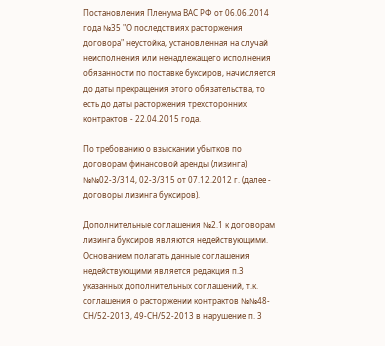Постановления Пленума ВАС РФ от 06.06.2014 года №35 "О последствиях расторжения договора" неустойка, установленная на случай неисполнения или ненадлежащего исполнения обязанности по поставке буксиров, начисляется до даты прекращения этого обязательства, то есть до даты расторжения трехсторонних контрактов - 22.04.2015 года.

По требованию о взыскании убытков по договорам финансовой аренды (лизинга) №№02-3/314, 02-3/315 от 07.12.2012 г. (далее - договоры лизинга буксиров).

Дополнительные соглашения №2.1 к договорам лизинга буксиров являются недействующими. Основанием полагать данные соглашения недействующими является редакция п.3 указанных дополнительных соглашений, т.к. соглашения о расторжении контрактов №№48-СН/52-2013, 49-СН/52-2013 в нарушение п. 3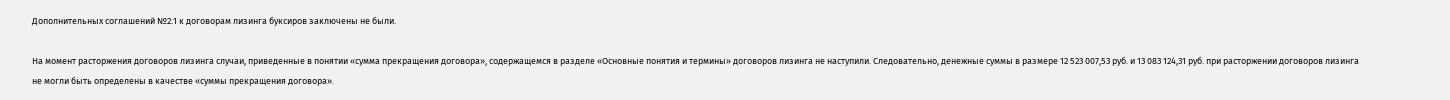Дополнительных соглашений №2.1 к договорам лизинга буксиров заключены не были.

На момент расторжения договоров лизинга случаи, приведенные в понятии «сумма прекращения договора», содержащемся в разделе «Основные понятия и термины» договоров лизинга не наступили. Следовательно, денежные суммы в размере 12 523 007,53 руб. и 13 083 124,31 руб. при расторжении договоров лизинга не могли быть определены в качестве «суммы прекращения договора».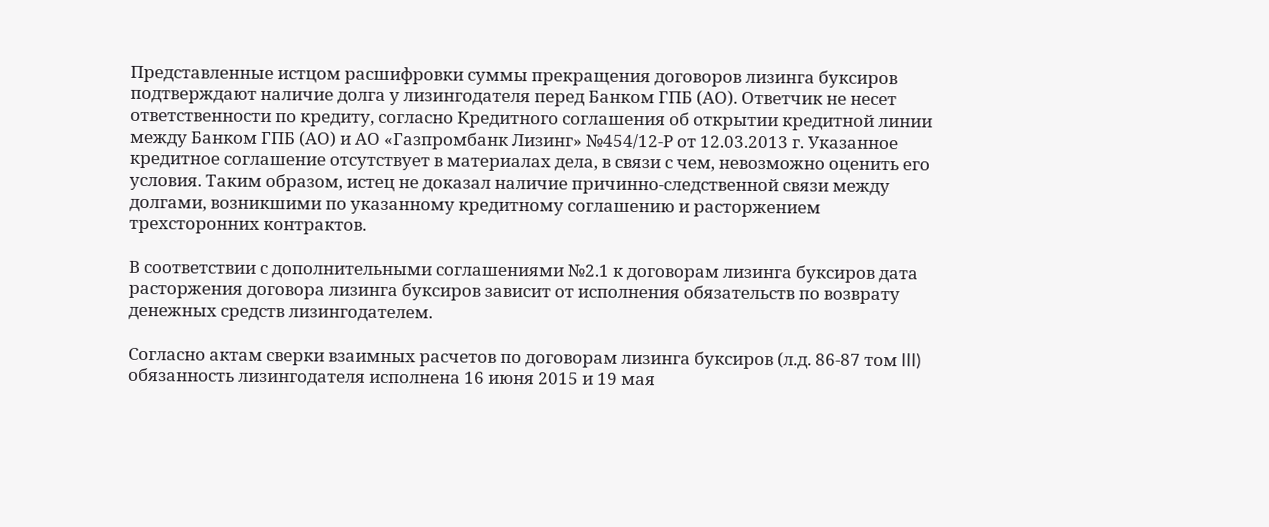Представленные истцом расшифровки суммы прекращения договоров лизинга буксиров подтверждают наличие долга у лизингодателя перед Банком ГПБ (АО). Ответчик не несет ответственности по кредиту, согласно Кредитного соглашения об открытии кредитной линии между Банком ГПБ (АО) и АО «Газпромбанк Лизинг» №454/12-Р от 12.03.2013 г. Указанное кредитное соглашение отсутствует в материалах дела, в связи с чем, невозможно оценить его условия. Таким образом, истец не доказал наличие причинно-следственной связи между долгами, возникшими по указанному кредитному соглашению и расторжением трехсторонних контрактов.

В соответствии с дополнительными соглашениями №2.1 к договорам лизинга буксиров дата расторжения договора лизинга буксиров зависит от исполнения обязательств по возврату денежных средств лизингодателем.

Согласно актам сверки взаимных расчетов по договорам лизинга буксиров (л.д. 86-87 том III) обязанность лизингодателя исполнена 16 июня 2015 и 19 мая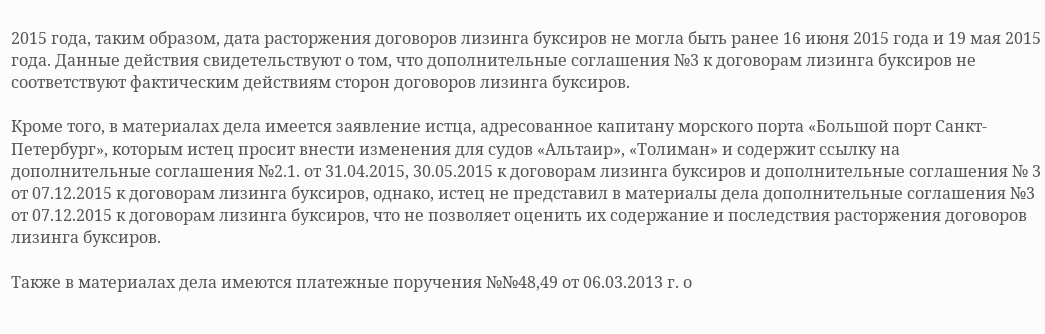2015 года, таким образом, дата расторжения договоров лизинга буксиров не могла быть ранее 16 июня 2015 года и 19 мая 2015 года. Данные действия свидетельствуют о том, что дополнительные соглашения №3 к договорам лизинга буксиров не соответствуют фактическим действиям сторон договоров лизинга буксиров.

Кроме того, в материалах дела имеется заявление истца, адресованное капитану морского порта «Большой порт Санкт-Петербург», которым истец просит внести изменения для судов «Альтаир», «Толиман» и содержит ссылку на дополнительные соглашения №2.1. от 31.04.2015, 30.05.2015 к договорам лизинга буксиров и дополнительные соглашения № 3 от 07.12.2015 к договорам лизинга буксиров, однако, истец не представил в материалы дела дополнительные соглашения №3 от 07.12.2015 к договорам лизинга буксиров, что не позволяет оценить их содержание и последствия расторжения договоров лизинга буксиров.

Также в материалах дела имеются платежные поручения №№48,49 от 06.03.2013 г. о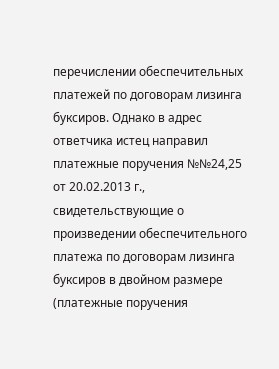перечислении обеспечительных платежей по договорам лизинга буксиров. Однако в адрес ответчика истец направил платежные поручения №№24,25 от 20.02.2013 г., свидетельствующие о произведении обеспечительного платежа по договорам лизинга буксиров в двойном размере (платежные поручения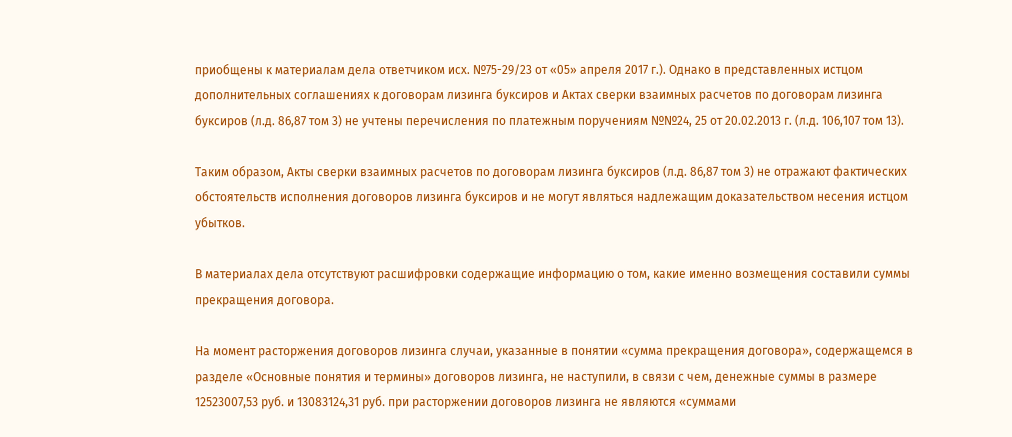приобщены к материалам дела ответчиком исх. №75-29/23 от «05» апреля 2017 г.). Однако в представленных истцом дополнительных соглашениях к договорам лизинга буксиров и Актах сверки взаимных расчетов по договорам лизинга буксиров (л.д. 86,87 том 3) не учтены перечисления по платежным поручениям №№24, 25 от 20.02.2013 г. (л.д. 106,107 том 13).

Таким образом, Акты сверки взаимных расчетов по договорам лизинга буксиров (л.д. 86,87 том 3) не отражают фактических обстоятельств исполнения договоров лизинга буксиров и не могут являться надлежащим доказательством несения истцом убытков.

В материалах дела отсутствуют расшифровки содержащие информацию о том, какие именно возмещения составили суммы прекращения договора.

На момент расторжения договоров лизинга случаи, указанные в понятии «сумма прекращения договора», содержащемся в разделе «Основные понятия и термины» договоров лизинга, не наступили, в связи с чем, денежные суммы в размере 12523007,53 руб. и 13083124,31 руб. при расторжении договоров лизинга не являются «суммами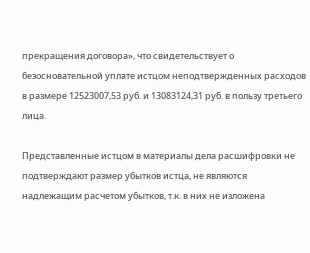прекращения договора», что свидетельствует о безосновательной уплате истцом неподтвержденных расходов в размере 12523007,53 руб. и 13083124,31 руб. в пользу третьего лица.

Представленные истцом в материалы дела расшифровки не подтверждают размер убытков истца, не являются надлежащим расчетом убытков, т.к. в них не изложена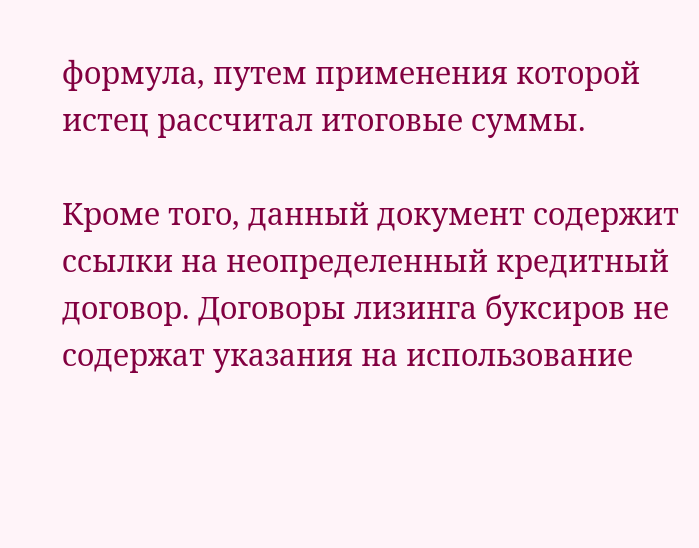формула, путем применения которой истец рассчитал итоговые суммы.

Кроме того, данный документ содержит ссылки на неопределенный кредитный договор. Договоры лизинга буксиров не содержат указания на использование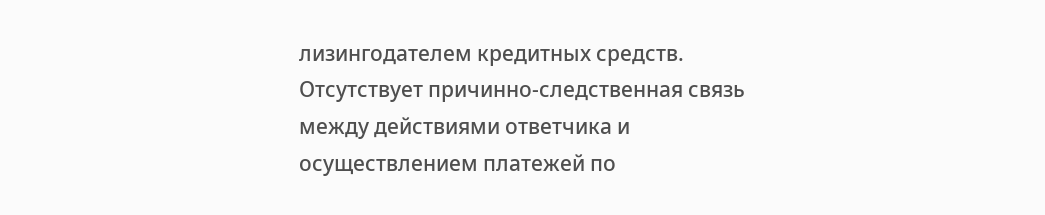лизингодателем кредитных средств. Отсутствует причинно-следственная связь между действиями ответчика и осуществлением платежей по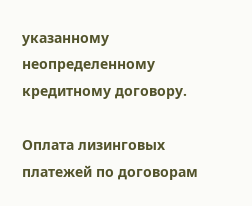указанному неопределенному кредитному договору.

Оплата лизинговых платежей по договорам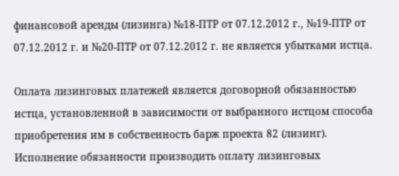финансовой аренды (лизинга) №18-ПТР от 07.12.2012 г., №19-ПТР от 07.12.2012 г. и №20-ПТР от 07.12.2012 г. не является убытками истца.

Оплата лизинговых платежей является договорной обязанностью истца, установленной в зависимости от выбранного истцом способа приобретения им в собственность барж проекта 82 (лизинг). Исполнение обязанности производить оплату лизинговых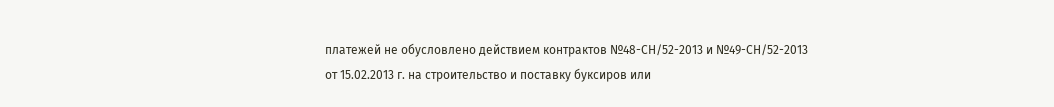платежей не обусловлено действием контрактов №48-СН/52-2013 и №49-СН/52-2013 от 15.02.2013 г. на строительство и поставку буксиров или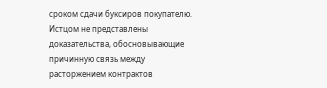сроком сдачи буксиров покупателю. Истцом не представлены доказательства, обосновывающие причинную связь между расторжением контрактов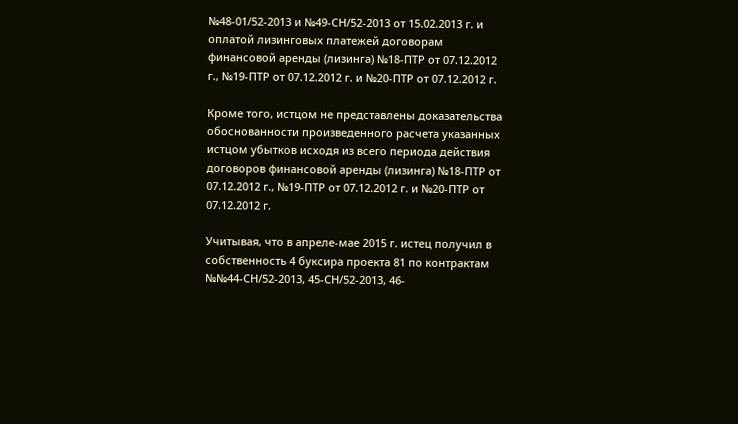№48-01/52-2013 и №49-СН/52-2013 от 15.02.2013 г. и оплатой лизинговых платежей договорам финансовой аренды (лизинга) №18-ПТР от 07.12.2012 г., №19-ПТР от 07.12.2012 г. и №20-ПТР от 07.12.2012 г.

Кроме того, истцом не представлены доказательства обоснованности произведенного расчета указанных истцом убытков исходя из всего периода действия договоров финансовой аренды (лизинга) №18-ПТР от 07.12.2012 г., №19-ПТР от 07.12.2012 г. и №20-ПТР от 07.12.2012 г.

Учитывая, что в апреле-мае 2015 г. истец получил в собственность 4 буксира проекта 81 по контрактам №№44-СН/52-2013, 45-СН/52-2013, 46-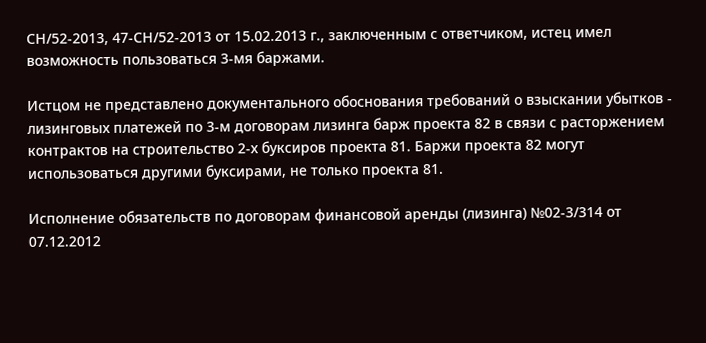СН/52-2013, 47-СН/52-2013 от 15.02.2013 г., заключенным с ответчиком, истец имел возможность пользоваться 3-мя баржами.

Истцом не представлено документального обоснования требований о взыскании убытков - лизинговых платежей по 3-м договорам лизинга барж проекта 82 в связи с расторжением контрактов на строительство 2-х буксиров проекта 81. Баржи проекта 82 могут использоваться другими буксирами, не только проекта 81.

Исполнение обязательств по договорам финансовой аренды (лизинга) №02-3/314 от 07.12.2012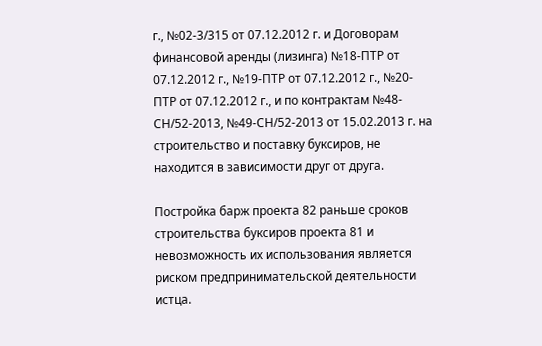г., №02-3/315 от 07.12.2012 г. и Договорам финансовой аренды (лизинга) №18-ПТР от 07.12.2012 г., №19-ПТР от 07.12.2012 г., №20-ПТР от 07.12.2012 г., и по контрактам №48-СН/52-2013, №49-СН/52-2013 от 15.02.2013 г. на строительство и поставку буксиров, не находится в зависимости друг от друга.

Постройка барж проекта 82 раньше сроков строительства буксиров проекта 81 и невозможность их использования является риском предпринимательской деятельности истца.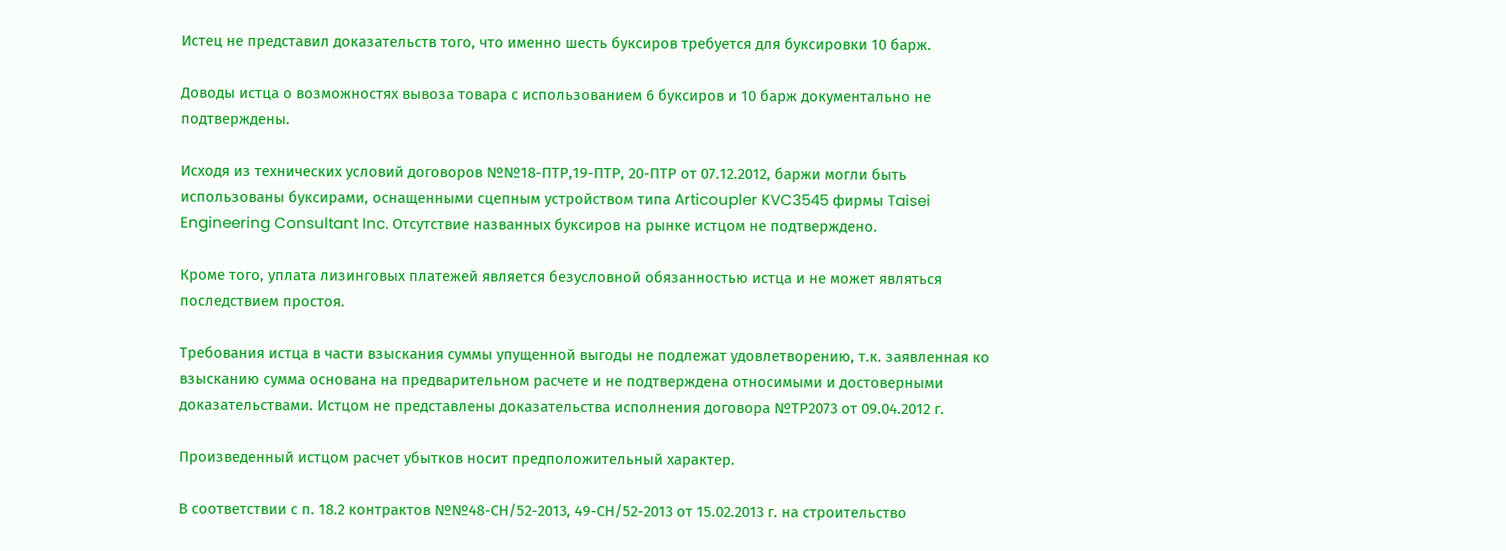Истец не представил доказательств того, что именно шесть буксиров требуется для буксировки 10 барж.

Доводы истца о возможностях вывоза товара с использованием 6 буксиров и 10 барж документально не подтверждены.

Исходя из технических условий договоров №№18-ПТР,19-ПТР, 20-ПТР от 07.12.2012, баржи могли быть использованы буксирами, оснащенными сцепным устройством типа Articoupler KVC3545 фирмы Taisei Engineering Consultant Inc. Отсутствие названных буксиров на рынке истцом не подтверждено.

Кроме того, уплата лизинговых платежей является безусловной обязанностью истца и не может являться последствием простоя.

Требования истца в части взыскания суммы упущенной выгоды не подлежат удовлетворению, т.к. заявленная ко взысканию сумма основана на предварительном расчете и не подтверждена относимыми и достоверными доказательствами. Истцом не представлены доказательства исполнения договора №ТР2073 от 09.04.2012 г.

Произведенный истцом расчет убытков носит предположительный характер.

В соответствии с п. 18.2 контрактов №№48-СН/52-2013, 49-СН/52-2013 от 15.02.2013 г. на строительство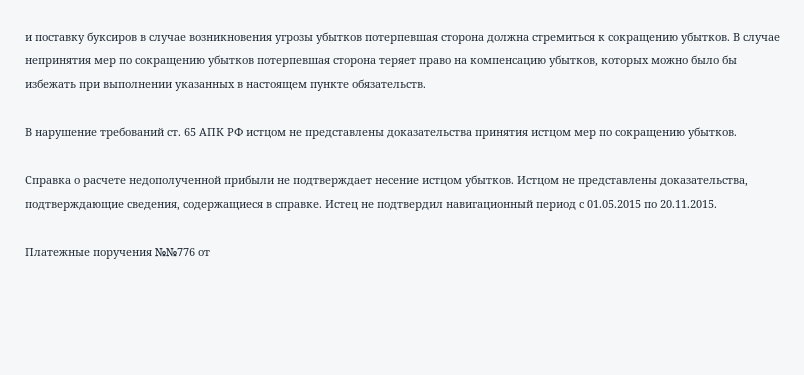и поставку буксиров в случае возникновения угрозы убытков потерпевшая сторона должна стремиться к сокращению убытков. В случае непринятия мер по сокращению убытков потерпевшая сторона теряет право на компенсацию убытков, которых можно было бы избежать при выполнении указанных в настоящем пункте обязательств.

В нарушение требований ст. 65 АПК РФ истцом не представлены доказательства принятия истцом мер по сокращению убытков.

Справка о расчете недополученной прибыли не подтверждает несение истцом убытков. Истцом не представлены доказательства, подтверждающие сведения, содержащиеся в справке. Истец не подтвердил навигационный период с 01.05.2015 по 20.11.2015.

Платежные поручения №№776 от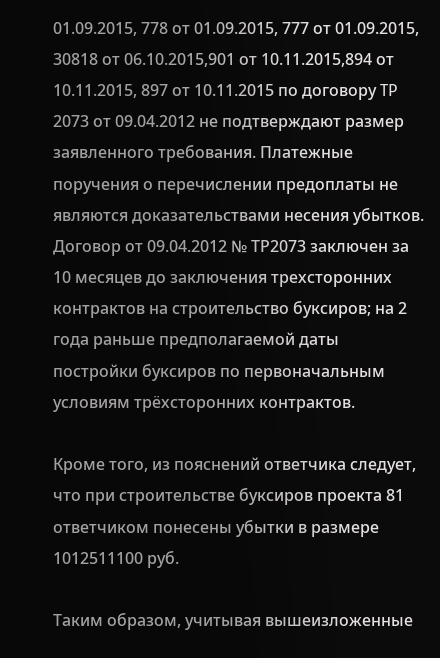01.09.2015, 778 от 01.09.2015, 777 от 01.09.2015, 30818 от 06.10.2015,901 от 10.11.2015,894 от 10.11.2015, 897 от 10.11.2015 по договору TP 2073 от 09.04.2012 не подтверждают размер заявленного требования. Платежные поручения о перечислении предоплаты не являются доказательствами несения убытков. Договор от 09.04.2012 № ТР2073 заключен за 10 месяцев до заключения трехсторонних контрактов на строительство буксиров; на 2 года раньше предполагаемой даты постройки буксиров по первоначальным условиям трёхсторонних контрактов.

Кроме того, из пояснений ответчика следует, что при строительстве буксиров проекта 81 ответчиком понесены убытки в размере 1012511100 руб.

Таким образом, учитывая вышеизложенные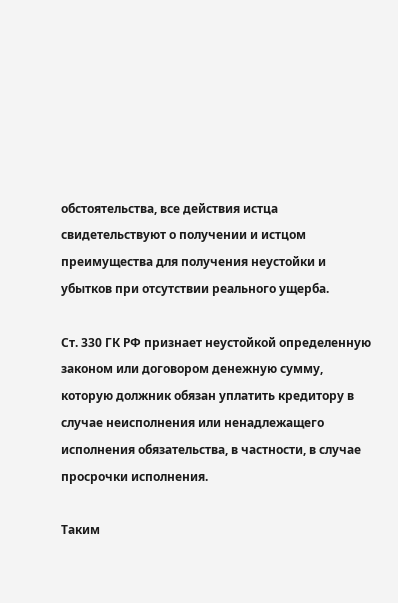обстоятельства, все действия истца свидетельствуют о получении и истцом преимущества для получения неустойки и убытков при отсутствии реального ущерба.

Ст. 330 ГК РФ признает неустойкой определенную законом или договором денежную сумму, которую должник обязан уплатить кредитору в случае неисполнения или ненадлежащего исполнения обязательства, в частности, в случае просрочки исполнения.

Таким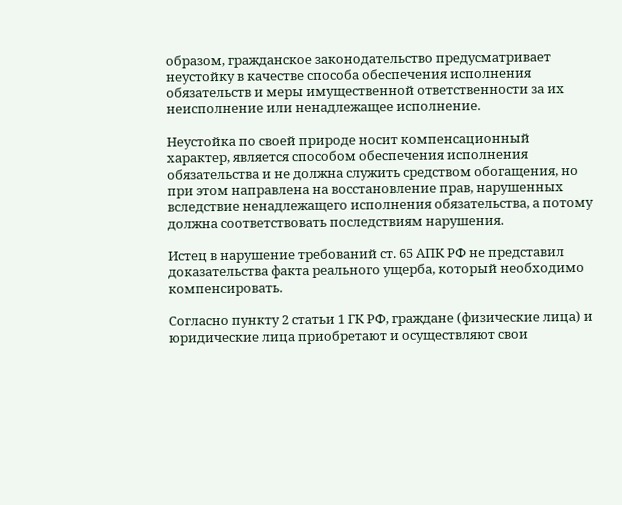образом, гражданское законодательство предусматривает неустойку в качестве способа обеспечения исполнения обязательств и меры имущественной ответственности за их неисполнение или ненадлежащее исполнение.

Неустойка по своей природе носит компенсационный характер, является способом обеспечения исполнения обязательства и не должна служить средством обогащения, но при этом направлена на восстановление прав, нарушенных вследствие ненадлежащего исполнения обязательства, а потому должна соответствовать последствиям нарушения.

Истец в нарушение требований ст. 65 АПК РФ не представил доказательства факта реального ущерба, который необходимо компенсировать.

Согласно пункту 2 статьи 1 ГК РФ, граждане (физические лица) и юридические лица приобретают и осуществляют свои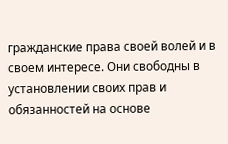гражданские права своей волей и в своем интересе. Они свободны в установлении своих прав и обязанностей на основе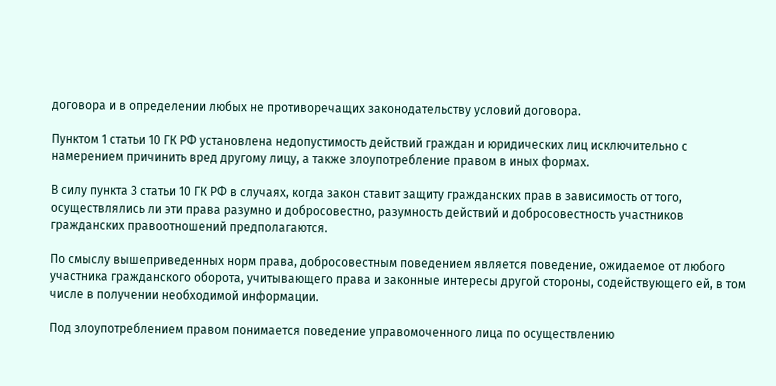договора и в определении любых не противоречащих законодательству условий договора.

Пунктом 1 статьи 10 ГК РФ установлена недопустимость действий граждан и юридических лиц исключительно с намерением причинить вред другому лицу, а также злоупотребление правом в иных формах.

В силу пункта 3 статьи 10 ГК РФ в случаях, когда закон ставит защиту гражданских прав в зависимость от того, осуществлялись ли эти права разумно и добросовестно, разумность действий и добросовестность участников гражданских правоотношений предполагаются.

По смыслу вышеприведенных норм права, добросовестным поведением является поведение, ожидаемое от любого участника гражданского оборота, учитывающего права и законные интересы другой стороны, содействующего ей, в том числе в получении необходимой информации.

Под злоупотреблением правом понимается поведение управомоченного лица по осуществлению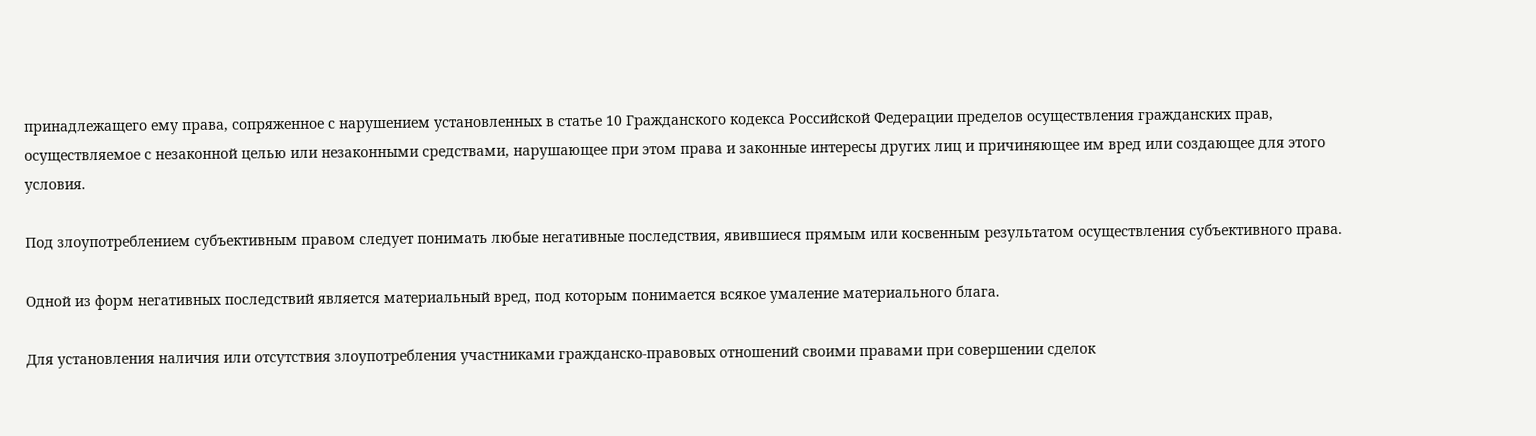принадлежащего ему права, сопряженное с нарушением установленных в статье 10 Гражданского кодекса Российской Федерации пределов осуществления гражданских прав, осуществляемое с незаконной целью или незаконными средствами, нарушающее при этом права и законные интересы других лиц и причиняющее им вред или создающее для этого условия.

Под злоупотреблением субъективным правом следует понимать любые негативные последствия, явившиеся прямым или косвенным результатом осуществления субъективного права.

Одной из форм негативных последствий является материальный вред, под которым понимается всякое умаление материального блага.

Для установления наличия или отсутствия злоупотребления участниками гражданско-правовых отношений своими правами при совершении сделок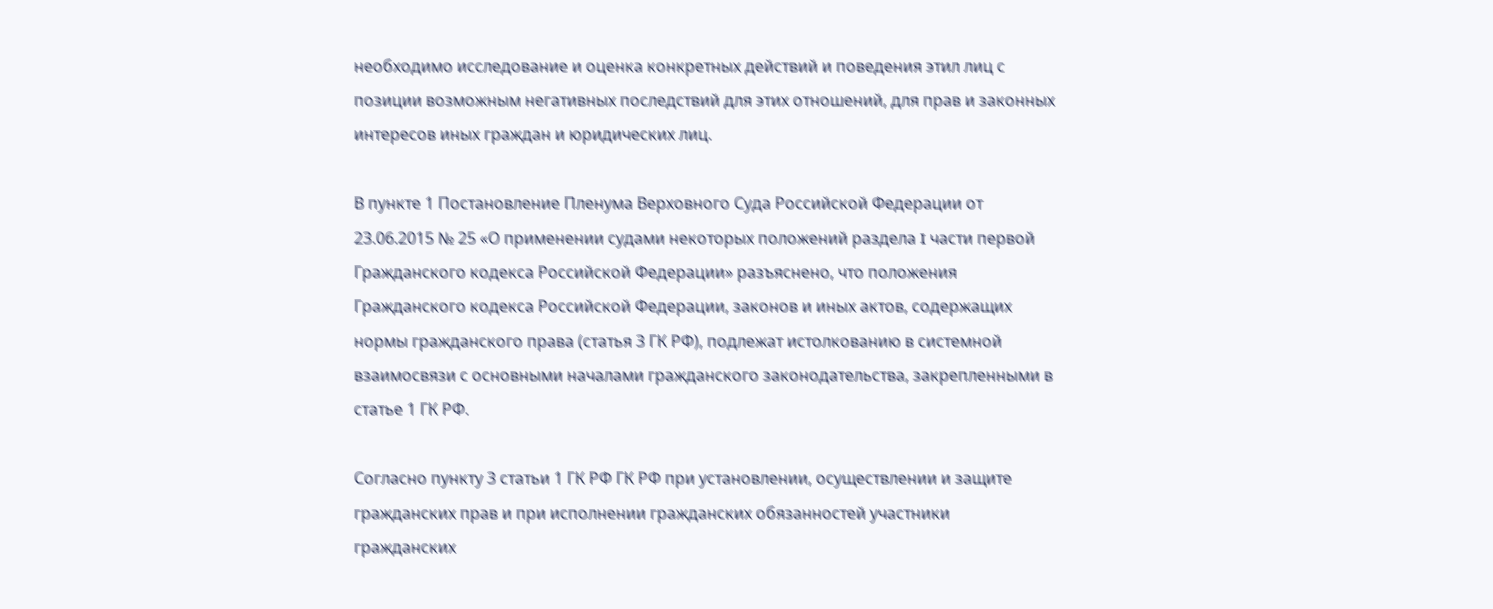необходимо исследование и оценка конкретных действий и поведения этил лиц с позиции возможным негативных последствий для этих отношений, для прав и законных интересов иных граждан и юридических лиц.

В пункте 1 Постановление Пленума Верховного Суда Российской Федерации от 23.06.2015 № 25 «О применении судами некоторых положений раздела I части первой Гражданского кодекса Российской Федерации» разъяснено, что положения Гражданского кодекса Российской Федерации, законов и иных актов, содержащих нормы гражданского права (статья 3 ГК РФ), подлежат истолкованию в системной взаимосвязи с основными началами гражданского законодательства, закрепленными в статье 1 ГК РФ.

Согласно пункту 3 статьи 1 ГК РФ ГК РФ при установлении, осуществлении и защите гражданских прав и при исполнении гражданских обязанностей участники гражданских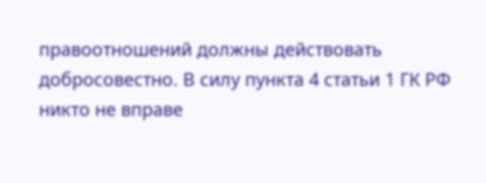правоотношений должны действовать добросовестно. В силу пункта 4 статьи 1 ГК РФ никто не вправе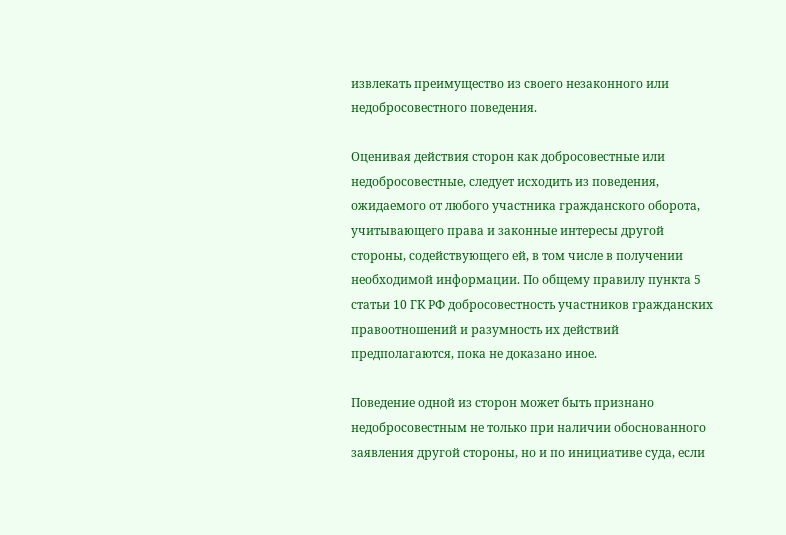извлекать преимущество из своего незаконного или недобросовестного поведения.

Оценивая действия сторон как добросовестные или недобросовестные, следует исходить из поведения, ожидаемого от любого участника гражданского оборота, учитывающего права и законные интересы другой стороны, содействующего ей, в том числе в получении необходимой информации. По общему правилу пункта 5 статьи 10 ГК РФ добросовестность участников гражданских правоотношений и разумность их действий предполагаются, пока не доказано иное.

Поведение одной из сторон может быть признано недобросовестным не только при наличии обоснованного заявления другой стороны, но и по инициативе суда, если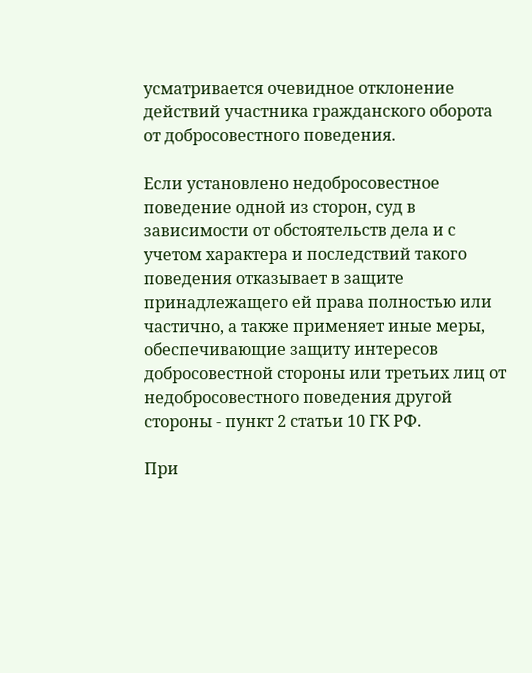усматривается очевидное отклонение действий участника гражданского оборота от добросовестного поведения.

Если установлено недобросовестное поведение одной из сторон, суд в зависимости от обстоятельств дела и с учетом характера и последствий такого поведения отказывает в защите принадлежащего ей права полностью или частично, а также применяет иные меры, обеспечивающие защиту интересов добросовестной стороны или третьих лиц от недобросовестного поведения другой стороны - пункт 2 статьи 10 ГК РФ.

При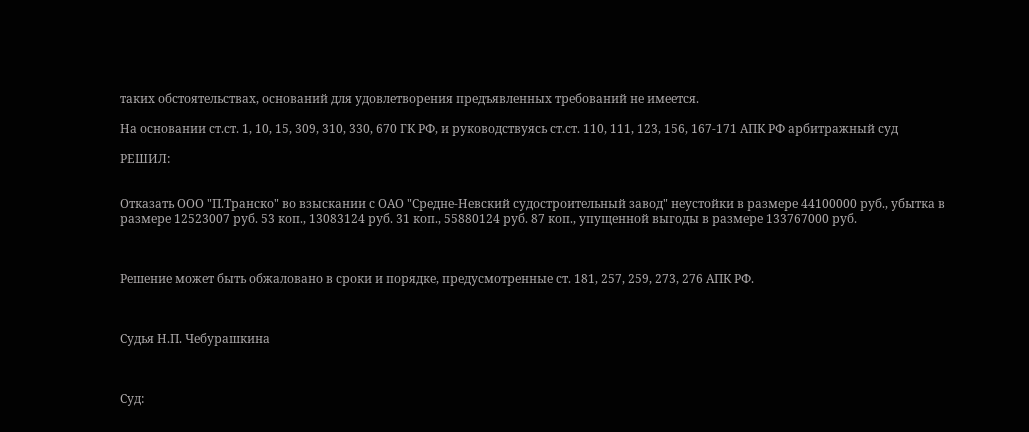таких обстоятельствах, оснований для удовлетворения предъявленных требований не имеется.

На основании ст.ст. 1, 10, 15, 309, 310, 330, 670 ГК РФ, и руководствуясь ст.ст. 110, 111, 123, 156, 167-171 АПК РФ арбитражный суд

РЕШИЛ:


Отказать ООО "П.Транско" во взыскании с ОАО "Средне-Невский судостроительный завод" неустойки в размере 44100000 руб., убытка в размере 12523007 руб. 53 коп., 13083124 руб. 31 коп., 55880124 руб. 87 коп., упущенной выгоды в размере 133767000 руб.



Решение может быть обжаловано в сроки и порядке, предусмотренные ст. 181, 257, 259, 273, 276 АПК РФ.



Судья Н.П. Чебурашкина



Суд: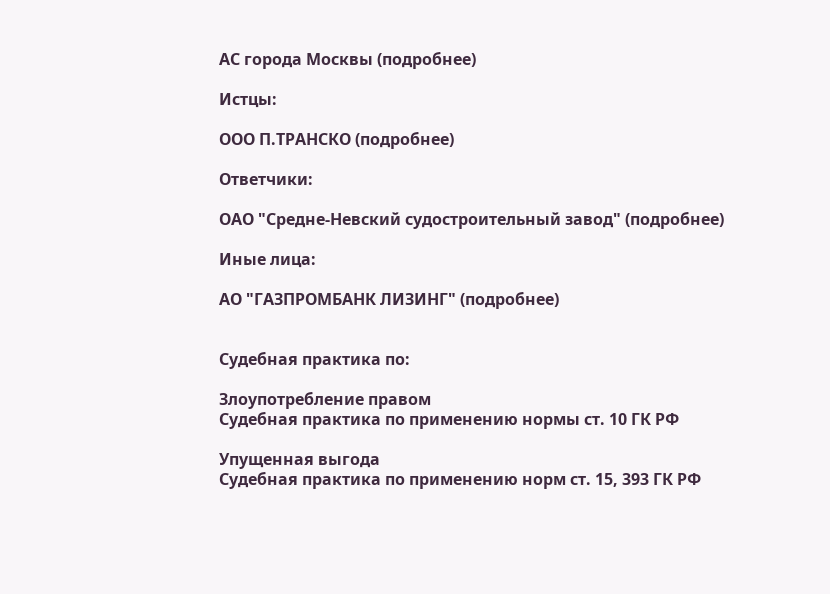АС города Москвы (подробнее)

Истцы:

ООО П.ТРАНСКО (подробнее)

Ответчики:

ОАО "Средне-Невский судостроительный завод" (подробнее)

Иные лица:

АО "ГАЗПРОМБАНК ЛИЗИНГ" (подробнее)


Судебная практика по:

Злоупотребление правом
Судебная практика по применению нормы ст. 10 ГК РФ

Упущенная выгода
Судебная практика по применению норм ст. 15, 393 ГК РФ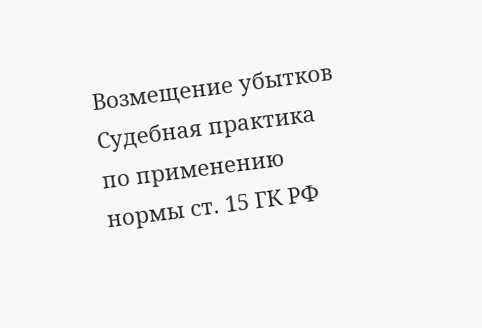Возмещение убытков
Судебная практика по применению нормы ст. 15 ГК РФ